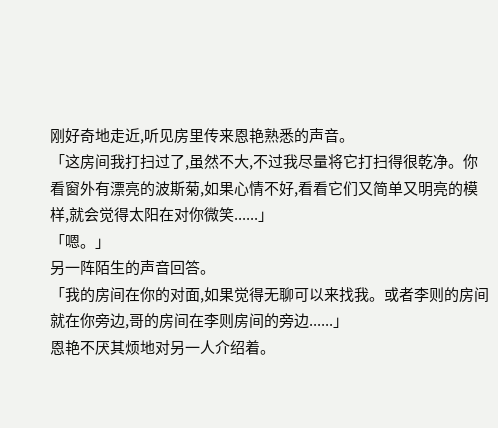刚好奇地走近,听见房里传来恩艳熟悉的声音。
「这房间我打扫过了,虽然不大,不过我尽量将它打扫得很乾净。你看窗外有漂亮的波斯菊,如果心情不好,看看它们又简单又明亮的模样,就会觉得太阳在对你微笑......」
「嗯。」
另一阵陌生的声音回答。
「我的房间在你的对面,如果觉得无聊可以来找我。或者李则的房间就在你旁边,哥的房间在李则房间的旁边......」
恩艳不厌其烦地对另一人介绍着。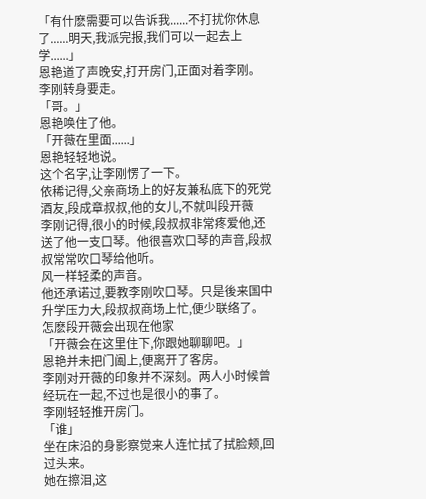「有什麽需要可以告诉我......不打扰你休息了......明天,我派完报,我们可以一起去上学......」
恩艳道了声晚安,打开房门,正面对着李刚。
李刚转身要走。
「哥。」
恩艳唤住了他。
「开薇在里面......」
恩艳轻轻地说。
这个名字,让李刚愣了一下。
依稀记得,父亲商场上的好友兼私底下的死党酒友,段成章叔叔,他的女儿,不就叫段开薇
李刚记得,很小的时候,段叔叔非常疼爱他,还送了他一支口琴。他很喜欢口琴的声音,段叔叔常常吹口琴给他听。
风一样轻柔的声音。
他还承诺过,要教李刚吹口琴。只是後来国中升学压力大,段叔叔商场上忙,便少联络了。
怎麽段开薇会出现在他家
「开薇会在这里住下,你跟她聊聊吧。」
恩艳并未把门阖上,便离开了客房。
李刚对开薇的印象并不深刻。两人小时候曾经玩在一起,不过也是很小的事了。
李刚轻轻推开房门。
「谁」
坐在床沿的身影察觉来人连忙拭了拭脸颊,回过头来。
她在擦泪,这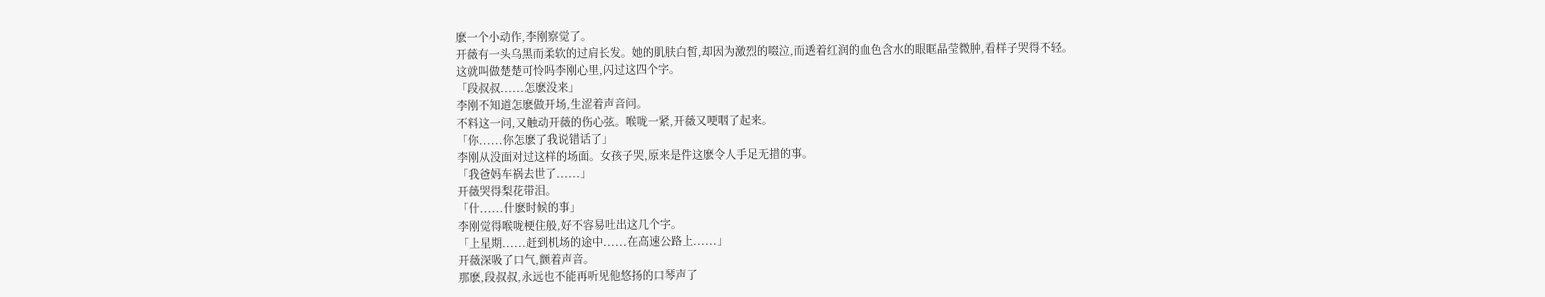麽一个小动作,李刚察觉了。
开薇有一头乌黑而柔软的过肩长发。她的肌肤白皙,却因为激烈的啜泣,而透着红润的血色含水的眼眶晶莹微肿,看样子哭得不轻。
这就叫做楚楚可怜吗李刚心里,闪过这四个字。
「段叔叔......怎麽没来」
李刚不知道怎麽做开场,生涩着声音问。
不料这一问,又触动开薇的伤心弦。喉咙一紧,开薇又哽咽了起来。
「你......你怎麽了我说错话了」
李刚从没面对过这样的场面。女孩子哭,原来是件这麽令人手足无措的事。
「我爸妈车祸去世了......」
开薇哭得梨花带泪。
「什......什麽时候的事」
李刚觉得喉咙梗住般,好不容易吐出这几个字。
「上星期......赶到机场的途中......在高速公路上......」
开薇深吸了口气,颤着声音。
那麽,段叔叔,永远也不能再听见他悠扬的口琴声了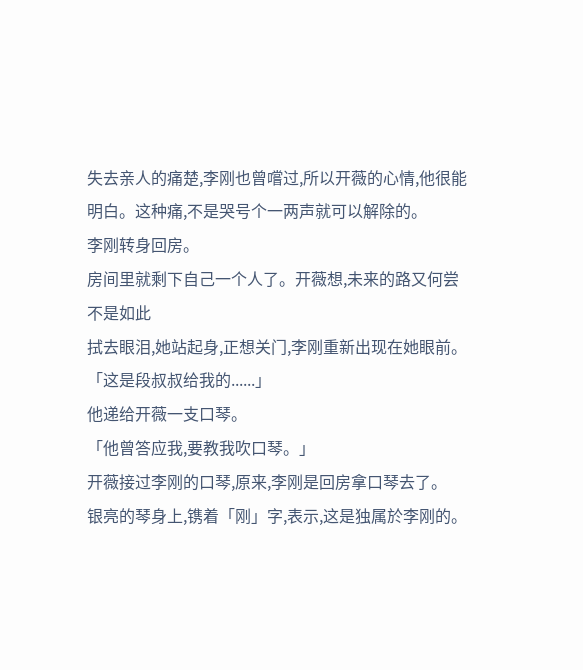失去亲人的痛楚,李刚也曾嚐过,所以开薇的心情,他很能明白。这种痛,不是哭号个一两声就可以解除的。
李刚转身回房。
房间里就剩下自己一个人了。开薇想,未来的路又何尝不是如此
拭去眼泪,她站起身,正想关门,李刚重新出现在她眼前。
「这是段叔叔给我的......」
他递给开薇一支口琴。
「他曾答应我,要教我吹口琴。」
开薇接过李刚的口琴,原来,李刚是回房拿口琴去了。
银亮的琴身上,镌着「刚」字,表示,这是独属於李刚的。